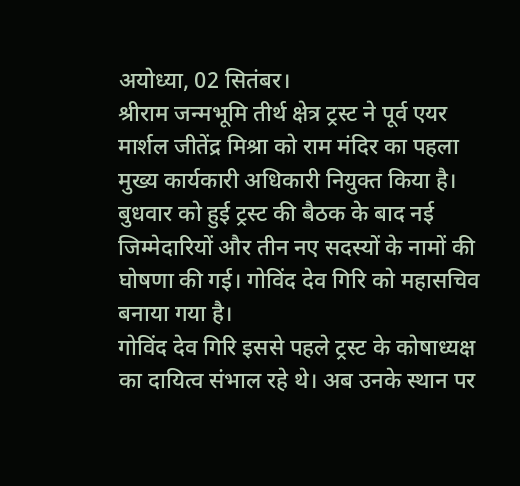अयोध्या, 02 सितंबर।
श्रीराम जन्मभूमि तीर्थ क्षेत्र ट्रस्ट ने पूर्व एयर मार्शल जीतेंद्र मिश्रा को राम मंदिर का पहला मुख्य कार्यकारी अधिकारी नियुक्त किया है। बुधवार को हुई ट्रस्ट की बैठक के बाद नई जिम्मेदारियों और तीन नए सदस्यों के नामों की घोषणा की गई। गोविंद देव गिरि को महासचिव बनाया गया है।
गोविंद देव गिरि इससे पहले ट्रस्ट के कोषाध्यक्ष का दायित्व संभाल रहे थे। अब उनके स्थान पर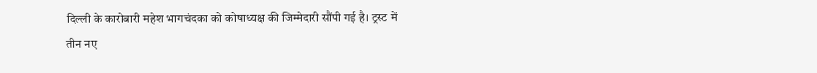दिल्ली के कारोबारी महेश भागचंदका को कोषाध्यक्ष की जिम्मेदारी सौंपी गई है। ट्रस्ट में तीन नए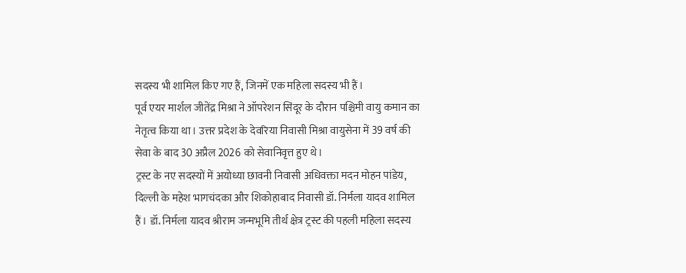सदस्य भी शामिल किए गए हैं, जिनमें एक महिला सदस्य भी हैं।
पूर्व एयर मार्शल जीतेंद्र मिश्रा ने ऑपरेशन सिंदूर के दौरान पश्चिमी वायु कमान का नेतृत्व किया था। उत्तर प्रदेश के देवरिया निवासी मिश्रा वायुसेना में 39 वर्ष की सेवा के बाद 30 अप्रैल 2026 को सेवानिवृत्त हुए थे।
ट्रस्ट के नए सदस्यों में अयोध्या छावनी निवासी अधिवक्ता मदन मोहन पांडेय, दिल्ली के महेश भागचंदका और शिकोहाबाद निवासी डॉ. निर्मला यादव शामिल हैं। डॉ. निर्मला यादव श्रीराम जन्मभूमि तीर्थ क्षेत्र ट्रस्ट की पहली महिला सदस्य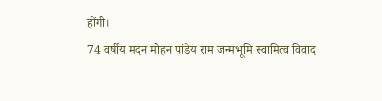होंगी।
74 वर्षीय मदन मोहन पांडेय राम जन्मभूमि स्वामित्व विवाद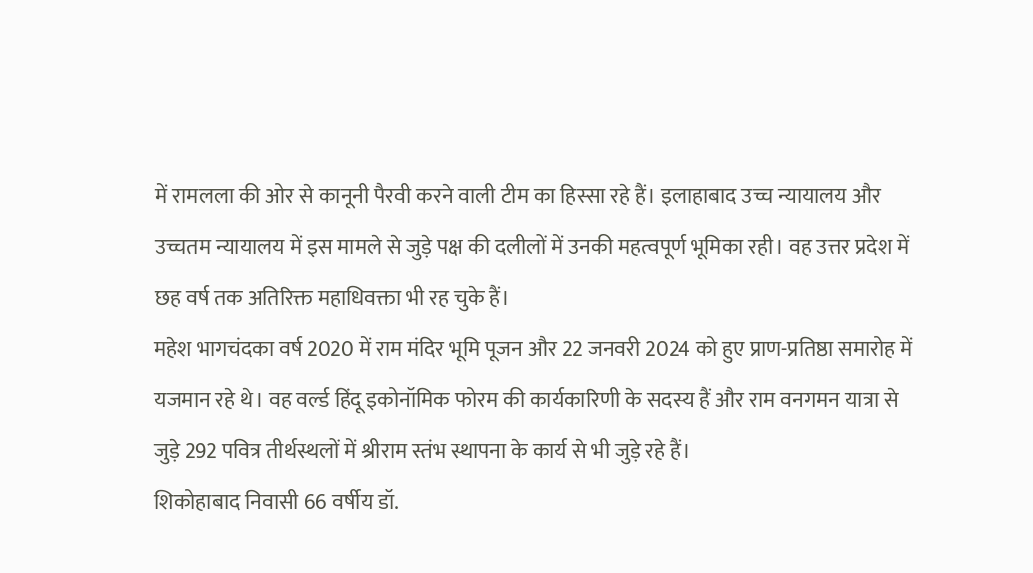में रामलला की ओर से कानूनी पैरवी करने वाली टीम का हिस्सा रहे हैं। इलाहाबाद उच्च न्यायालय और उच्चतम न्यायालय में इस मामले से जुड़े पक्ष की दलीलों में उनकी महत्वपूर्ण भूमिका रही। वह उत्तर प्रदेश में छह वर्ष तक अतिरिक्त महाधिवक्ता भी रह चुके हैं।
महेश भागचंदका वर्ष 2020 में राम मंदिर भूमि पूजन और 22 जनवरी 2024 को हुए प्राण-प्रतिष्ठा समारोह में यजमान रहे थे। वह वर्ल्ड हिंदू इकोनॉमिक फोरम की कार्यकारिणी के सदस्य हैं और राम वनगमन यात्रा से जुड़े 292 पवित्र तीर्थस्थलों में श्रीराम स्तंभ स्थापना के कार्य से भी जुड़े रहे हैं।
शिकोहाबाद निवासी 66 वर्षीय डॉ.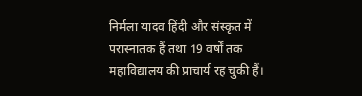निर्मला यादव हिंदी और संस्कृत में परास्नातक हैं तथा 19 वर्षों तक महाविद्यालय की प्राचार्य रह चुकी हैं।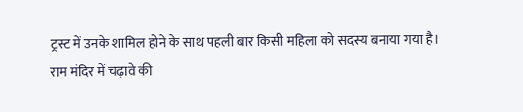ट्रस्ट में उनके शामिल होने के साथ पहली बार किसी महिला को सदस्य बनाया गया है।
राम मंदिर में चढ़ावे की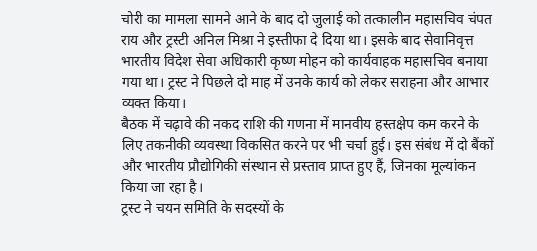चोरी का मामला सामने आने के बाद दो जुलाई को तत्कालीन महासचिव चंपत राय और ट्रस्टी अनिल मिश्रा ने इस्तीफा दे दिया था। इसके बाद सेवानिवृत्त भारतीय विदेश सेवा अधिकारी कृष्ण मोहन को कार्यवाहक महासचिव बनाया गया था। ट्रस्ट ने पिछले दो माह में उनके कार्य को लेकर सराहना और आभार व्यक्त किया।
बैठक में चढ़ावे की नकद राशि की गणना में मानवीय हस्तक्षेप कम करने के लिए तकनीकी व्यवस्था विकसित करने पर भी चर्चा हुई। इस संबंध में दो बैंकों और भारतीय प्रौद्योगिकी संस्थान से प्रस्ताव प्राप्त हुए हैं, जिनका मूल्यांकन किया जा रहा है।
ट्रस्ट ने चयन समिति के सदस्यों के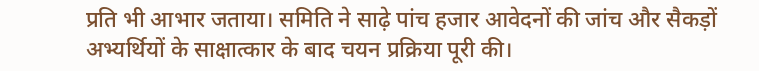प्रति भी आभार जताया। समिति ने साढ़े पांच हजार आवेदनों की जांच और सैकड़ों अभ्यर्थियों के साक्षात्कार के बाद चयन प्रक्रिया पूरी की।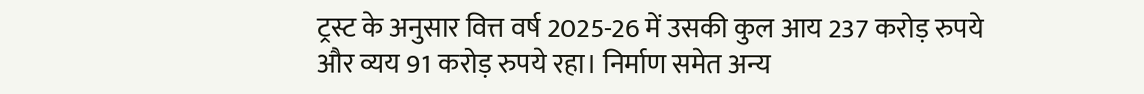ट्रस्ट के अनुसार वित्त वर्ष 2025-26 में उसकी कुल आय 237 करोड़ रुपये और व्यय 91 करोड़ रुपये रहा। निर्माण समेत अन्य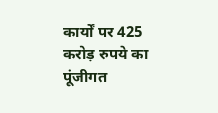कार्यों पर 425 करोड़ रुपये का पूंजीगत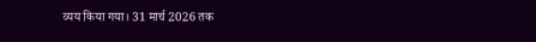व्यय किया गया। 31 मार्च 2026 तक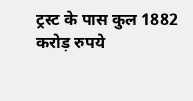ट्रस्ट के पास कुल 1882 करोड़ रुपये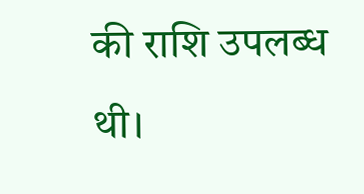की राशि उपलब्ध थी।